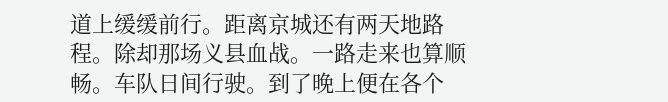道上缓缓前行。距离京城还有两天地路程。除却那场义县血战。一路走来也算顺畅。车队日间行驶。到了晚上便在各个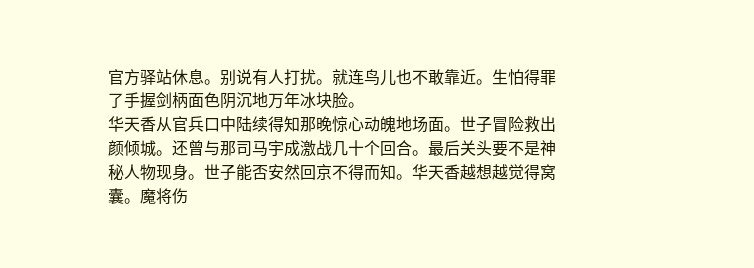官方驿站休息。别说有人打扰。就连鸟儿也不敢靠近。生怕得罪了手握剑柄面色阴沉地万年冰块脸。
华天香从官兵口中陆续得知那晚惊心动魄地场面。世子冒险救出颜倾城。还曾与那司马宇成激战几十个回合。最后关头要不是神秘人物现身。世子能否安然回京不得而知。华天香越想越觉得窝囊。魔将伤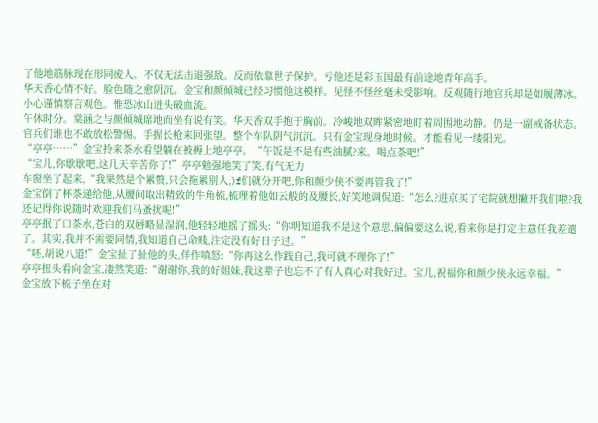了他地筋脉现在形同废人。不仅无法击退强敌。反而依靠世子保护。亏他还是彩玉国最有前途地青年高手。
华天香心情不好。脸色随之愈阴沉。金宝和颜倾城已经习惯他这模样。见怪不怪丝毫未受影响。反观随行地官兵却是如履薄冰。小心谨慎察言观色。惟恐冰山迸头破血流。
午休时分。棠涵之与颜倾城席地而坐有说有笑。华天香双手抱于胸前。冷峻地双眸紧密地盯着周围地动静。仍是一副戒备状态。官兵们谁也不敢放松警惕。手握长枪来回张望。整个车队阴气沉沉。只有金宝现身地时候。才能看见一缕阳光。
“亭亭……”金宝拎来茶水看望躺在被褥上地亭亭。“午饭是不是有些油腻?来。喝点茶吧!”
“宝儿,你歇歇吧,这几天辛苦你了!”亭亭勉强地笑了笑,有气无力
车窗坐了起来,“我果然是个累赘,只会拖累别人,)f们就分开吧,你和颜少侠不要再管我了!”
金宝倒了杯茶递给他,从腰间取出精致的牛角梳,梳理着他如云般的及腰长,好笑地调侃道:“怎么?进京买了宅院就想撇开我们啦?我还记得你说随时欢迎我们马蚤扰呢!”
亭亭抿了口茶水,苍白的双唇略显湿润,他轻轻地摇了摇头:“你明知道我不是这个意思,偏偏要这么说,看来你是打定主意任我差遣了。其实,我并不需要同情,我知道自己命贱,注定没有好日子过。”
“呸,胡说八道!”金宝扯了扯他的头,佯作嗔怒:“你再这么作践自己,我可就不理你了!”
亭亭扭头看向金宝,凄然笑道:“谢谢你,我的好姐妹,我这辈子也忘不了有人真心对我好过。宝儿,祝福你和颜少侠永远幸福。”
金宝放下梳子坐在对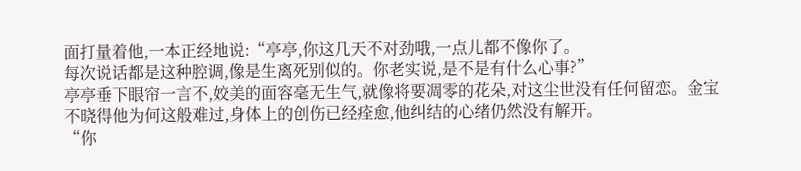面打量着他,一本正经地说:“亭亭,你这几天不对劲哦,一点儿都不像你了。
每次说话都是这种腔调,像是生离死别似的。你老实说,是不是有什么心事?”
亭亭垂下眼帘一言不,姣美的面容毫无生气,就像将要凋零的花朵,对这尘世没有任何留恋。金宝不晓得他为何这般难过,身体上的创伤已经痊愈,他纠结的心绪仍然没有解开。
“你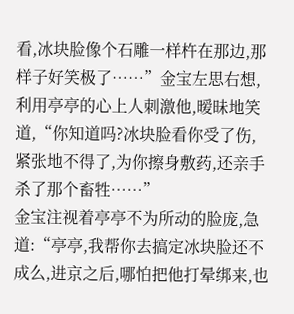看,冰块脸像个石雕一样杵在那边,那样子好笑极了……”金宝左思右想,利用亭亭的心上人刺激他,暧昧地笑道,“你知道吗?冰块脸看你受了伤,紧张地不得了,为你擦身敷药,还亲手杀了那个畜牲……”
金宝注视着亭亭不为所动的脸庞,急道:“亭亭,我帮你去搞定冰块脸还不成么,进京之后,哪怕把他打晕绑来,也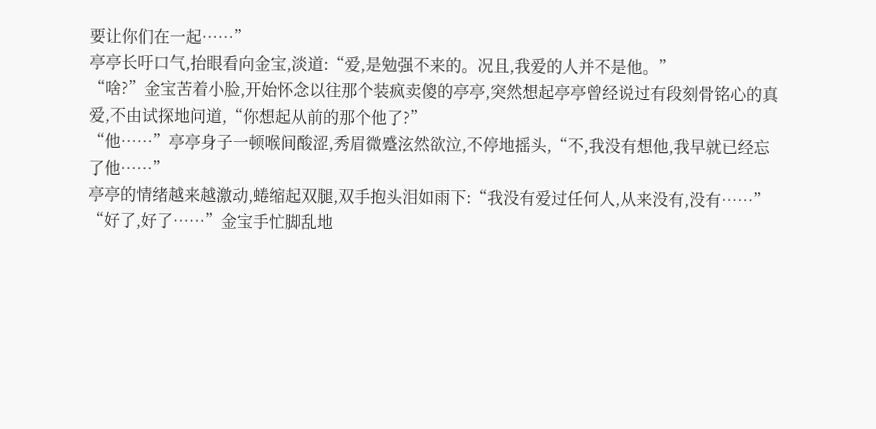要让你们在一起……”
亭亭长吁口气,抬眼看向金宝,淡道:“爱,是勉强不来的。况且,我爱的人并不是他。”
“啥?”金宝苦着小脸,开始怀念以往那个装疯卖傻的亭亭,突然想起亭亭曾经说过有段刻骨铭心的真爱,不由试探地问道,“你想起从前的那个他了?”
“他……”亭亭身子一顿喉间酸涩,秀眉微蹙泫然欲泣,不停地摇头,“不,我没有想他,我早就已经忘了他……”
亭亭的情绪越来越激动,蜷缩起双腿,双手抱头泪如雨下:“我没有爱过任何人,从来没有,没有……”
“好了,好了……”金宝手忙脚乱地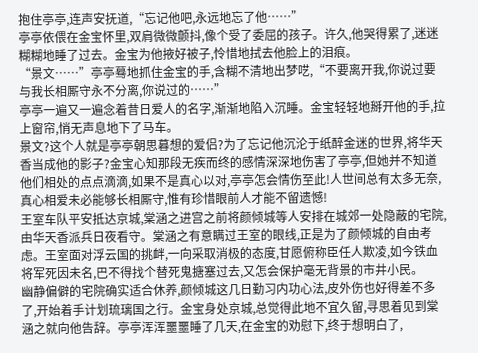抱住亭亭,连声安抚道,“忘记他吧,永远地忘了他……”
亭亭依偎在金宝怀里,双肩微微颤抖,像个受了委屈的孩子。许久,他哭得累了,迷迷糊糊地睡了过去。金宝为他掖好被子,怜惜地拭去他脸上的泪痕。
“景文……”亭亭蓦地抓住金宝的手,含糊不清地出梦呓,“不要离开我,你说过要与我长相厮守永不分离,你说过的……”
亭亭一遍又一遍念着昔日爱人的名字,渐渐地陷入沉睡。金宝轻轻地掰开他的手,拉上窗帘,悄无声息地下了马车。
景文?这个人就是亭亭朝思暮想的爱侣?为了忘记他沉沦于纸醉金迷的世界,将华天香当成他的影子?金宝心知那段无疾而终的感情深深地伤害了亭亭,但她并不知道他们相处的点点滴滴,如果不是真心以对,亭亭怎会情伤至此!人世间总有太多无奈,真心相爱未必能够长相厮守,惟有珍惜眼前人才能不留遗憾!
王室车队平安抵达京城,棠涵之进宫之前将颜倾城等人安排在城郊一处隐蔽的宅院,由华天香派兵日夜看守。棠涵之有意瞒过王室的眼线,正是为了颜倾城的自由考虑。王室面对浮云国的挑衅,一向采取消极的态度,甘愿俯称臣任人欺凌,如今铁血将军死因未名,巴不得找个替死鬼搪塞过去,又怎会保护毫无背景的市井小民。
幽静偏僻的宅院确实适合休养,颜倾城这几日勤习内功心法,皮外伤也好得差不多了,开始着手计划琉璃国之行。金宝身处京城,总觉得此地不宜久留,寻思着见到棠涵之就向他告辞。亭亭浑浑噩噩睡了几天,在金宝的劝慰下,终于想明白了,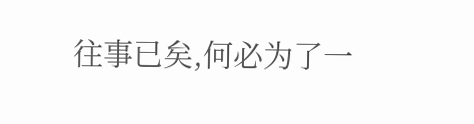往事已矣,何必为了一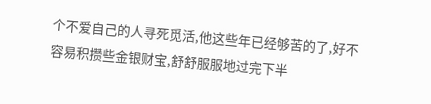个不爱自己的人寻死觅活,他这些年已经够苦的了,好不容易积攒些金银财宝,舒舒服服地过完下半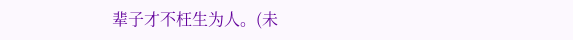辈子才不枉生为人。(未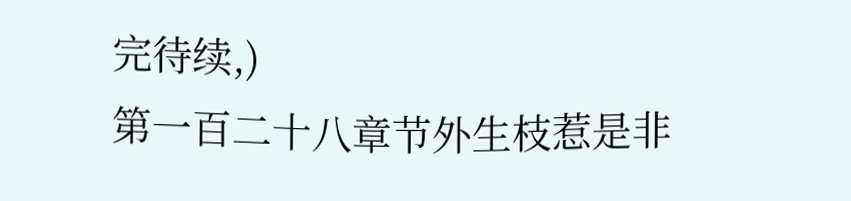完待续,)
第一百二十八章节外生枝惹是非